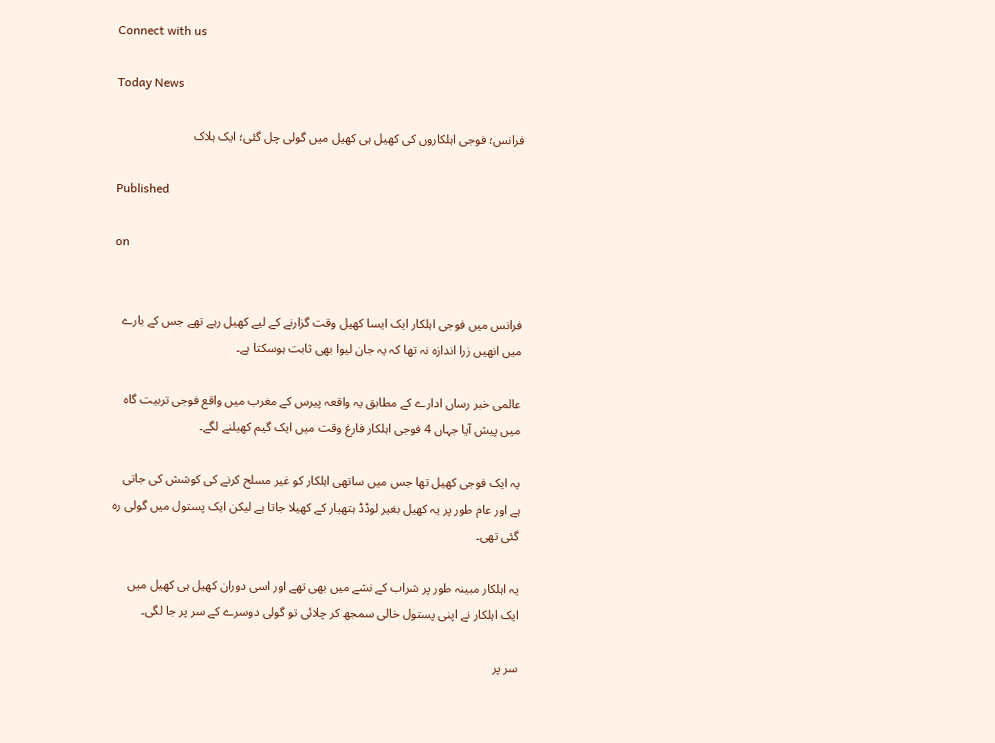Connect with us

Today News

فرانس؛ فوجی اہلکاروں کی کھیل ہی کھیل میں گولی چل گئی؛ ایک ہلاک

Published

on


فرانس میں فوجی اہلکار ایک ایسا کھیل وقت گزارنے کے لیے کھیل رہے تھے جس کے بارے میں انھیں زرا اندازہ نہ تھا کہ یہ جان لیوا بھی ثابت ہوسکتا ہے۔

عالمی خبر رساں ادارے کے مطابق یہ واقعہ پیرس کے مغرب میں واقع فوجی تربیت گاہ میں پیش آیا جہاں 4 فوجی اہلکار فارغ وقت میں ایک گیم کھیلنے لگے۔

یہ ایک فوجی کھیل تھا جس میں ساتھی اہلکار کو غیر مسلح کرنے کی کوشش کی جاتی ہے اور عام طور پر یہ کھیل بغیر لوڈڈ ہتھیار کے کھیلا جاتا ہے لیکن ایک پستول میں گولی رہ گئی تھی۔

یہ اہلکار مبینہ طور پر شراب کے نشے میں بھی تھے اور اسی دوران کھیل ہی کھیل میں ایک اہلکار نے اپنی پستول خالی سمجھ کر چلائی تو گولی دوسرے کے سر پر جا لگی۔

سر پر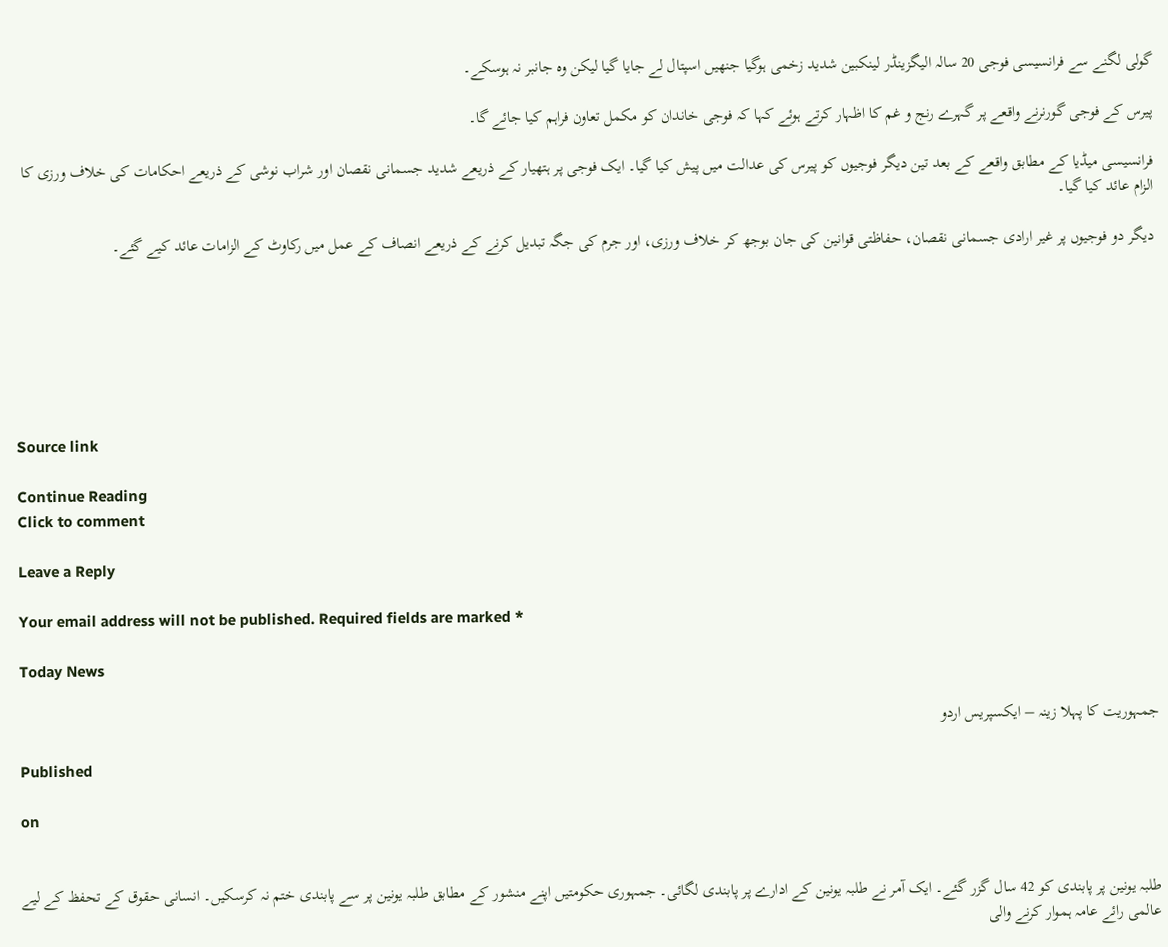گولی لگنے سے فرانسیسی فوجی 20 سالہ الیگزینڈر لینکبین شدید زخمی ہوگیا جنھیں اسپتال لے جایا گیا لیکن وہ جانبر نہ ہوسکے۔

پیرس کے فوجی گورنرنے واقعے پر گہرے رنج و غم کا اظہار کرتے ہوئے کہا کہ فوجی خاندان کو مکمل تعاون فراہم کیا جائے گا۔

فرانسیسی میڈیا کے مطابق واقعے کے بعد تین دیگر فوجیوں کو پیرس کی عدالت میں پیش کیا گیا۔ ایک فوجی پر ہتھیار کے ذریعے شدید جسمانی نقصان اور شراب نوشی کے ذریعے احکامات کی خلاف ورزی کا الزام عائد کیا گیا۔

دیگر دو فوجیوں پر غیر ارادی جسمانی نقصان، حفاظتی قوانین کی جان بوجھ کر خلاف ورزی، اور جرم کی جگہ تبدیل کرنے کے ذریعے انصاف کے عمل میں رکاوٹ کے الزامات عائد کیے گئے۔







Source link

Continue Reading
Click to comment

Leave a Reply

Your email address will not be published. Required fields are marked *

Today News

جمہوریت کا پہلا زینہ – ایکسپریس اردو

Published

on


طلبہ یونین پر پابندی کو 42 سال گزر گئے۔ ایک آمر نے طلبہ یونین کے ادارے پر پابندی لگائی۔ جمہوری حکومتیں اپنے منشور کے مطابق طلبہ یونین پر سے پابندی ختم نہ کرسکیں۔ انسانی حقوق کے تحفظ کے لیے عالمی رائے عامہ ہموار کرنے والی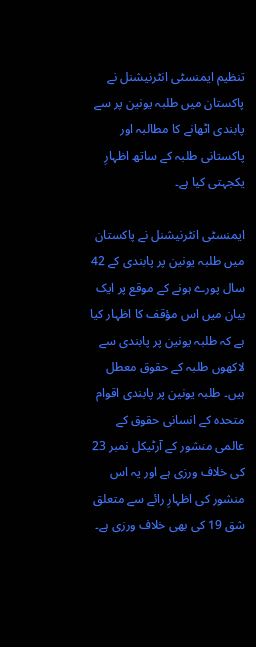تنظیم ایمنسٹی انٹرنیشنل نے پاکستان میں طلبہ یونین پر سے پابندی اٹھانے کا مطالبہ اور پاکستانی طلبہ کے ساتھ اظہارِ یکجہتی کیا ہے۔

ایمنسٹی انٹرنیشنل نے پاکستان میں طلبہ یونین پر پابندی کے 42 سال پورے ہونے کے موقع پر ایک بیان میں اس مؤقف کا اظہار کیا ہے کہ طلبہ یونین پر پابندی سے لاکھوں طلبہ کے حقوق معطل ہیں۔ طلبہ یونین پر پابندی اقوام متحدہ کے انسانی حقوق کے عالمی منشور کے آرٹیکل نمبر 23 کی خلاف ورزی ہے اور یہ اس منشور کی اظہارِ رائے سے متعلق شق 19 کی بھی خلاف ورزی ہے۔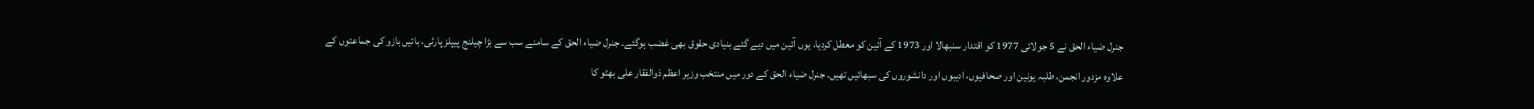جنرل ضیاء الحق نے 5 جولائی 1977 کو اقتدار سنبھالا اور 1973 کے آئین کو معطل کردیا، یوں آئین میں دیے گئے بنیادی حقوق بھی غضب ہوگئے۔ جنرل ضیاء الحق کے سامنے سب سے بڑا چیلنج پیپلز پارٹی، بائیں بازو کی جماعتوں کے علاوہ مزدور انجمن، طلبہ یونین اور صحافیوں، ادیبوں اور دانشوروں کی سبھائیں تھیں۔ جنرل ضیاء الحق کے دور میں منتخب وزیر اعظم ذوالفقار علی بھٹو کا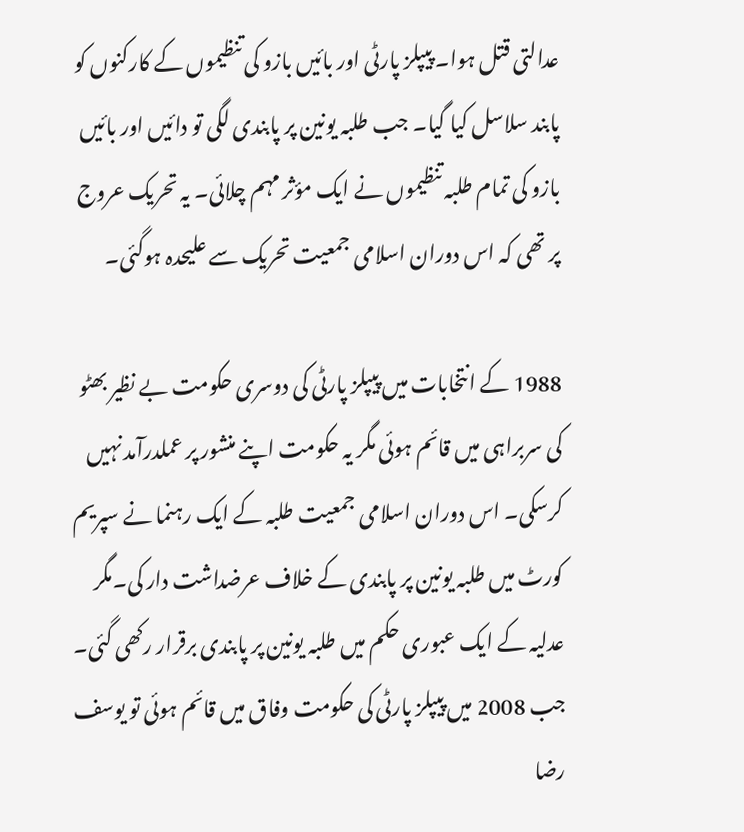عدالتی قتل ہوا۔ پیپلز پارٹی اور بائیں بازو کی تنظیموں کے کارکنوں کو پابند سلاسل کیا گیا۔ جب طلبہ یونین پر پابندی لگی تو دائیں اور بائیں بازو کی تمام طلبہ تنظیموں نے ایک مؤثر مہم چلائی۔ یہ تحریک عروج پر تھی کہ اس دوران اسلامی جمعیت تحریک سے علیحدہ ہوگئی۔

1988 کے انتخابات میں پیپلز پارٹی کی دوسری حکومت بے نظیر بھٹو کی سربراہی میں قائم ہوئی مگر یہ حکومت اپنے منشور پر عملدرآمد نہیں کرسکی۔ اس دوران اسلامی جمعیت طلبہ کے ایک رہنما نے سپریم کورٹ میں طلبہ یونین پر پابندی کے خلاف عرضداشت دار کی۔مگر عدلیہ کے ایک عبوری حکم میں طلبہ یونین پر پابندی برقرار رکھی گئی۔ جب 2008 میں پیپلز پارٹی کی حکومت وفاق میں قائم ہوئی تو یوسف رضا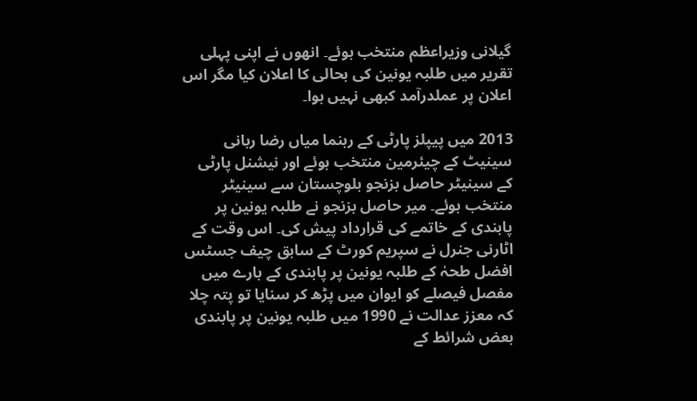گیلانی وزیراعظم منتخب ہوئے۔ انھوں نے اپنی پہلی تقریر میں طلبہ یونین کی بحالی کا اعلان کیا مگر اس اعلان پر عملدرآمد کبھی نہیں ہوا۔

2013 میں پیپلز پارٹی کے رہنما میاں رضا ربانی سینیٹ کے چیئرمین منتخب ہوئے اور نیشنل پارٹی کے سینیٹر حاصل بزنجو بلوچستان سے سینیٹر منتخب ہوئے۔ میر حاصل بزنجو نے طلبہ یونین پر پابندی کے خاتمے کی قرارداد پیش کی۔ اس وقت کے اٹارنی جنرل نے سپریم کورٹ کے سابق چیف جسٹس افضل طحہٰ کے طلبہ یونین پر پابندی کے بارے میں مفصل فیصلے کو ایوان میں پڑھ کر سنایا تو پتہ چلا کہ معزز عدالت نے 1990 میں طلبہ یونین پر پابندی بعض شرائط کے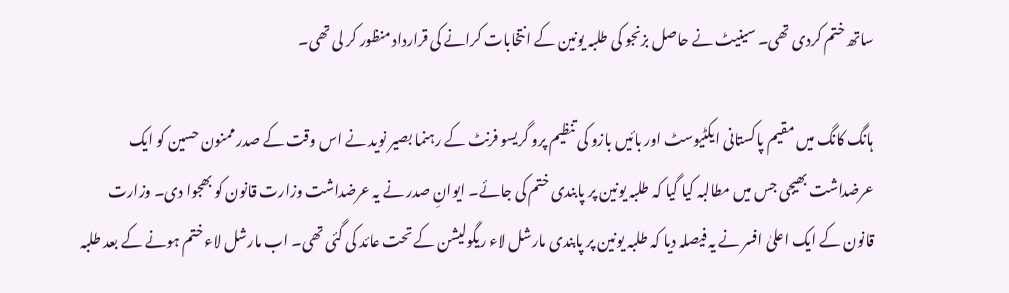ساتھ ختم کردی تھی۔ سینیٹ نے حاصل بزنجو کی طلبہ یونین کے انتخابات کرانے کی قرارداد منظور کر لی تھی۔

ہانگ کانگ میں مقیم پاکستانی ایکٹیوسٹ اور بائیں بازو کی تنظیم پرو گریسو فرنٹ کے رہنما بصیر نوید نے اس وقت کے صدر ممنون حسین کو ایک عرضداشت بھیجی جس میں مطالبہ کیا گیا کہ طلبہ یونین پر پابندی ختم کی جائے۔ ایوانِ صدر نے یہ عرضداشت وزارت قانون کو بھجوا دی۔ وزارت قانون کے ایک اعلیٰ افسر نے یہ فیصلہ دیا کہ طلبہ یونین پر پابندی مارشل لاء ریگولیشن کے تحت عائد کی گئی تھی۔ اب مارشل لاء ختم ہونے کے بعد طلبہ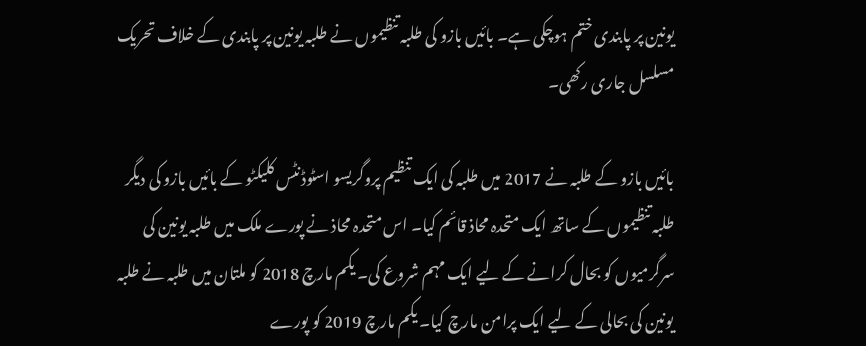یونین پر پابندی ختم ہوچکی ہے۔ بائیں بازو کی طلبہ تنظیموں نے طلبہ یونین پر پابندی کے خلاف تحریک مسلسل جاری رکھی۔

بائیں بازو کے طلبہ نے 2017 میں طلبہ کی ایک تنظیم پروگریسو اسٹوڈنٹس کلیکٹو کے بائیں بازو کی دیگر طلبہ تنظیموں کے ساتھ ایک متحدہ محاذ قائم کیا۔ اس متحدہ محاذ نے پورے ملک میں طلبہ یونین کی سرگرمیوں کو بحال کرانے کے لیے ایک مہم شروع کی۔ یکم مارچ 2018 کو ملتان میں طلبہ نے طلبہ یونین کی بحالی کے لیے ایک پرامن مارچ کیا۔ یکم مارچ 2019 کو پورے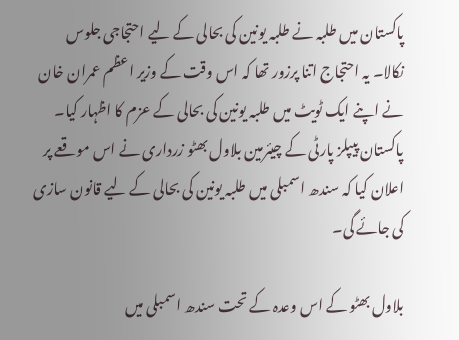پاکستان میں طلبہ نے طلبہ یونین کی بحالی کے لیے احتجاجی جلوس نکالا۔ یہ احتجاج اتنا پرزور تھا کہ اس وقت کے وزیر اعظم عمران خان نے اپنے ایک ٹویٹ میں طلبہ یونین کی بحالی کے عزم کا اظہار کیا۔ پاکستان پیپلز پارٹی کے چیئرمین بلاول بھٹو زرداری نے اس موقعے پر اعلان کیا کہ سندھ اسمبلی میں طلبہ یونین کی بحالی کے لیے قانون سازی کی جائے گی۔

بلاول بھٹو کے اس وعدہ کے تحت سندھ اسمبلی میں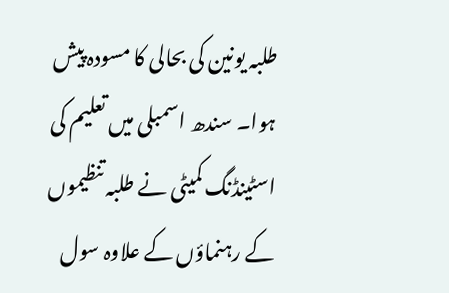طلبہ یونین کی بحالی کا مسودہ پیش ہوا۔ سندھ اسمبلی میں تعلیم کی اسٹینڈنگ کمیٹی نے طلبہ تنظیموں کے رہنماؤں کے علاوہ سول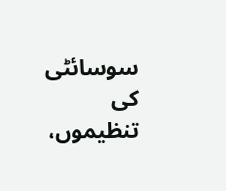سوسائٹی کی تنظیموں،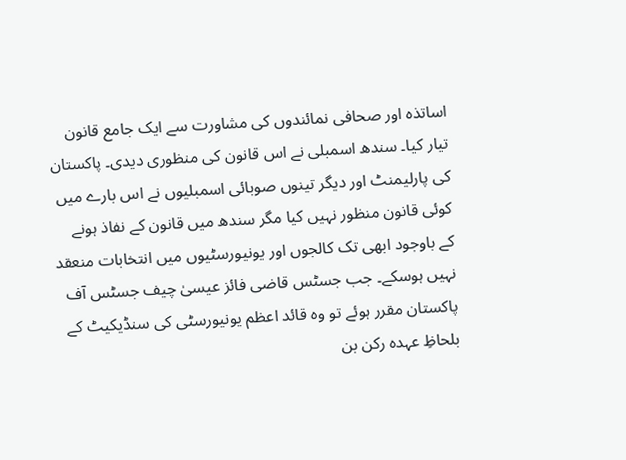اساتذہ اور صحافی نمائندوں کی مشاورت سے ایک جامع قانون تیار کیا۔ سندھ اسمبلی نے اس قانون کی منظوری دیدی۔ پاکستان کی پارلیمنٹ اور دیگر تینوں صوبائی اسمبلیوں نے اس بارے میں کوئی قانون منظور نہیں کیا مگر سندھ میں قانون کے نفاذ ہونے کے باوجود ابھی تک کالجوں اور یونیورسٹیوں میں انتخابات منعقد نہیں ہوسکے۔ جب جسٹس قاضی فائز عیسیٰ چیف جسٹس آف پاکستان مقرر ہوئے تو وہ قائد اعظم یونیورسٹی کی سنڈیکیٹ کے بلحاظِ عہدہ رکن بن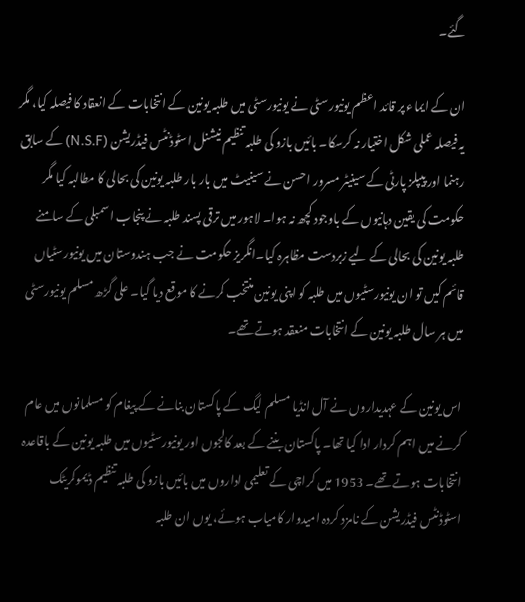گئے۔

ان کے ایماء پر قائد اعظم یونیورسٹی نے یونیورسٹی میں طلبہ یونین کے انتخابات کے انعقاد کا فیصلہ کیا، مگر یہ فیصلہ عملی شکل اختیار نہ کرسکا۔ بائیں بازو کی طلبہ تنظیم نیشنل اسٹوڈنٹس فیڈریشن (N.S.F) کے سابق رہنما اور پیپلز پارٹی کے سینیٹر مسرور احسن نے سینیٹ میں بار بار طلبہ یونین کی بحالی کا مطالبہ کیا مگر حکومت کی یقین دہانیوں کے باوجود کچھ نہ ہوا۔ لاہور میں ترقی پسند طلبہ نے پنجاب اسمبلی کے سامنے طلبہ یونین کی بحالی کے لیے زبردست مظاہرہ کیا۔انگریز حکومت نے جب ہندوستان میں یونیورسٹیاں قائم کیں تو ان یونیورسٹیوں میں طلبہ کو اپنی یونین منتخب کرنے کا موقع دیا گیا۔ علی گڑھ مسلم یونیورسٹی میں ہر سال طلبہ یونین کے انتخابات منعقد ہوتے تھے۔

اس یونین کے عہدیداروں نے آل انڈیا مسلم لیگ کے پاکستان بنانے کے پیغام کو مسلمانوں میں عام کرنے میں اہم کردار ادا کیا تھا۔ پاکستان بننے کے بعد کالجوں اور یونیورسٹیوں میں طلبہ یونین کے باقاعدہ انتخابات ہوتے تھے۔ 1953 میں کراچی کے تعلیمی اداروں میں بائیں بازو کی طلبہ تنظیم ڈیموکریٹک اسٹوڈنٹس فیڈریشن کے نامزد کردہ امیدوار کامیاب ہوئے، یوں ان طلبہ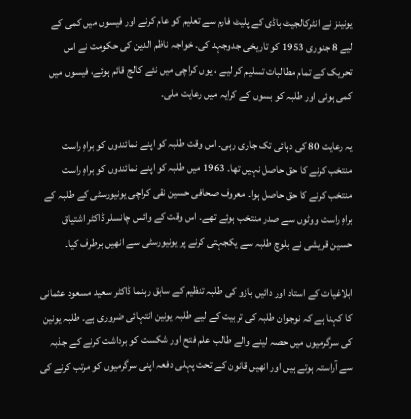یونینز نے انٹرکالجیٹ باڈی کے پلیٹ فارم سے تعلیم کو عام کرنے اور فیسوں میں کمی کے لیے 8 جنوری 1953 کو تاریخی جدوجہد کی۔ خواجہ ناظم الدین کی حکومت نے اس تحریک کے تمام مطالبات تسلیم کر لیے ، یوں کراچی میں نئے کالج قائم ہوئے، فیسوں میں کمی ہوئی اور طلبہ کو بسوں کے کرایہ میں رعایت ملی۔

یہ رعایت 80 کی دہائی تک جاری رہی۔ اس وقت طلبہ کو اپنے نمائندوں کو براہِ راست منتخب کرنے کا حق حاصل نہیں تھا۔ 1963 میں طلبہ کو اپنے نمائندوں کو براہِ راست منتخب کرنے کا حق حاصل ہوا۔ معروف صحافی حسین نقی کراچی یونیورسٹی کے طلبہ کے براہِ راست ووٹوں سے صدر منتخب ہوئے تھے۔ اس وقت کے وائس چانسلر ڈاکٹر اشتیاق حسین قریشی نے بلوچ طلبہ سے یکجہتی کرنے پر یونیورسٹی سے انھیں برطرف کیا۔

ابلاغیات کے استاد اور دائیں بازو کی طلبہ تنظیم کے سابق رہنما ڈاکٹر سعید مسعود عثمانی کا کہنا ہے کہ نوجوان طلبہ کی تربیت کے لیے طلبہ یونین انتہائی ضروری ہے۔ طلبہ یونین کی سرگرمیوں میں حصہ لینے والے طالب علم فتح اور شکست کو برداشت کرنے کے جذبہ سے آراستہ ہوتے ہیں اور انھیں قانون کے تحت پہلی دفعہ اپنی سرگرمیوں کو مرتب کرنے کی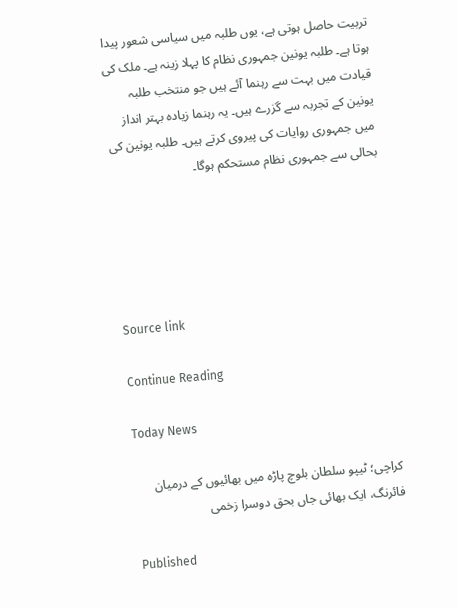تربیت حاصل ہوتی ہے، یوں طلبہ میں سیاسی شعور پیدا ہوتا ہے۔ طلبہ یونین جمہوری نظام کا پہلا زینہ ہے۔ ملک کی قیادت میں بہت سے رہنما آئے ہیں جو منتخب طلبہ یونین کے تجربہ سے گزرے ہیں۔ یہ رہنما زیادہ بہتر انداز میں جمہوری روایات کی پیروی کرتے ہیں۔ طلبہ یونین کی بحالی سے جمہوری نظام مستحکم ہوگا۔





Source link

Continue Reading

Today News

کراچی؛ ٹیپو سلطان بلوچ پاڑہ میں بھائیوں کے درمیان فائرنگ، ایک بھائی جاں بحق دوسرا زخمی

Published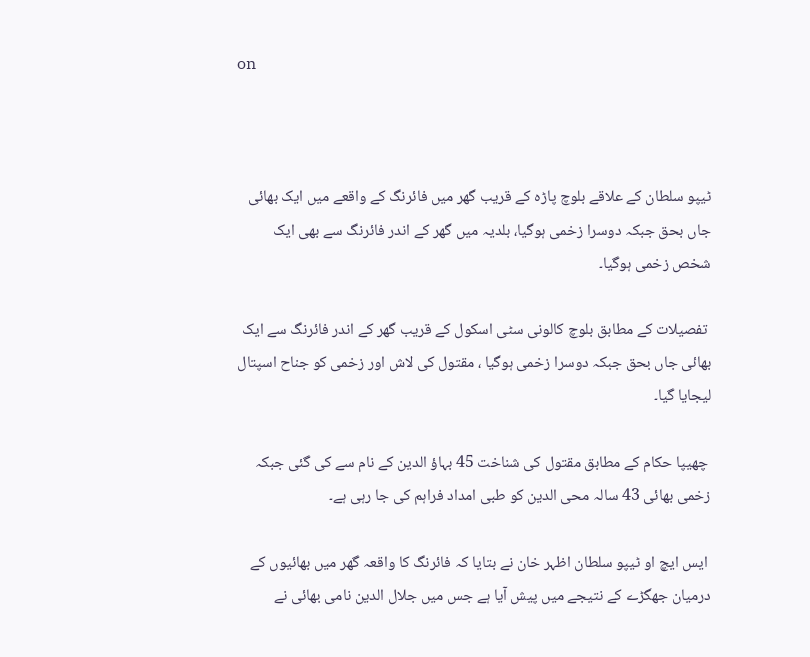on



ٹیپو سلطان کے علاقے بلوچ پاڑہ کے قریب گھر میں فائرنگ کے واقعے میں ایک بھائی جاں بحق جبکہ دوسرا زخمی ہوگیا، بلدیہ میں گھر کے اندر فائرنگ سے بھی ایک شخص زخمی ہوگیا۔

 تفصیلات کے مطابق بلوچ کالونی سٹی اسکول کے قریب گھر کے اندر فائرنگ سے ایک بھائی جاں بحق جبکہ دوسرا زخمی ہوگیا ، مقتول کی لاش اور زخمی کو جناح اسپتال لیجایا گیا۔

 چھیپا حکام کے مطابق مقتول کی شناخت 45 بہاؤ الدین کے نام سے کی گئی جبکہ زخمی بھائی 43 سالہ محی الدین کو طبی امداد فراہم کی جا رہی ہے۔

 ایس ایچ او ٹیپو سلطان اظہر خان نے بتایا کہ فائرنگ کا واقعہ گھر میں بھائیوں کے درمیان جھگڑے کے نتیجے میں پیش آیا ہے جس میں جلال الدین نامی بھائی نے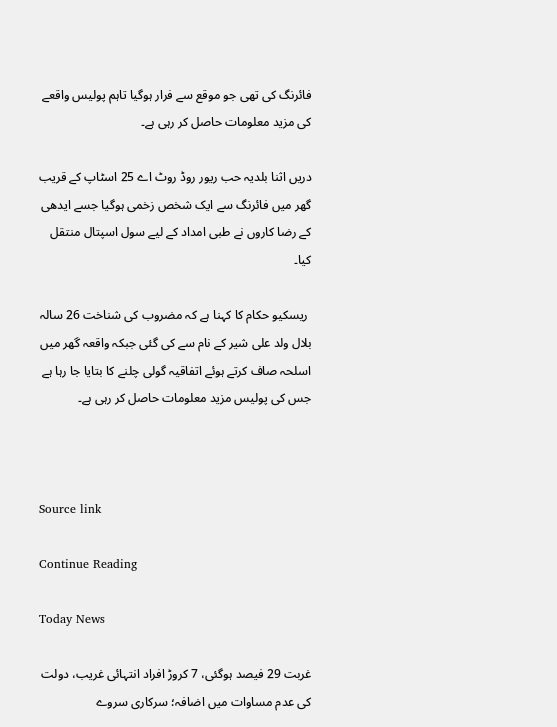فائرنگ کی تھی جو موقع سے فرار ہوگیا تاہم پولیس واقعے کی مزید معلومات حاصل کر رہی ہے۔

دریں اثنا بلدیہ حب ریور روڈ روٹ اے 25 اسٹاپ کے قریب گھر میں فائرنگ سے ایک شخص زخمی ہوگیا جسے ایدھی کے رضا کاروں نے طبی امداد کے لیے سول اسپتال منتقل کیا۔

 ریسکیو حکام کا کہنا ہے کہ مضروب کی شناخت 26 سالہ بلال ولد علی شیر کے نام سے کی گئی جبکہ واقعہ گھر میں اسلحہ صاف کرتے ہوئے اتفاقیہ گولی چلنے کا بتایا جا رہا ہے جس کی پولیس مزید معلومات حاصل کر رہی ہے۔



Source link

Continue Reading

Today News

غربت 29 فیصد ہوگئی، 7 کروڑ افراد انتہائی غریب، دولت کی عدم مساوات میں اضافہ؛ سرکاری سروے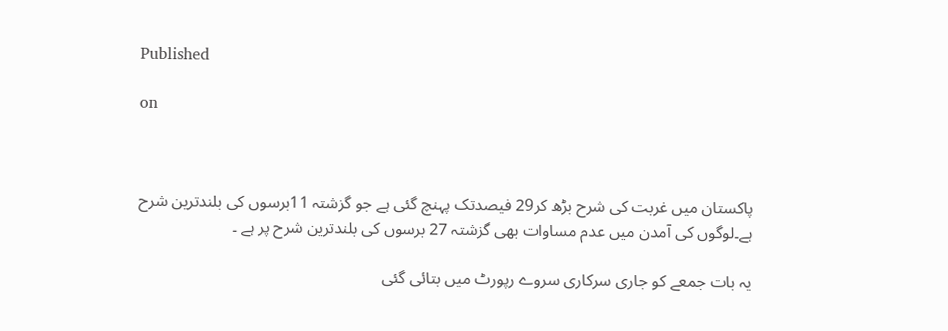Published

on



پاکستان میں غربت کی شرح بڑھ کر29 فیصدتک پہنچ گئی ہے جو گزشتہ 11برسوں کی بلندترین شرح ہے۔لوگوں کی آمدن میں عدم مساوات بھی گزشتہ 27 برسوں کی بلندترین شرح پر ہے ۔

یہ بات جمعے کو جاری سرکاری سروے رپورٹ میں بتائی گئی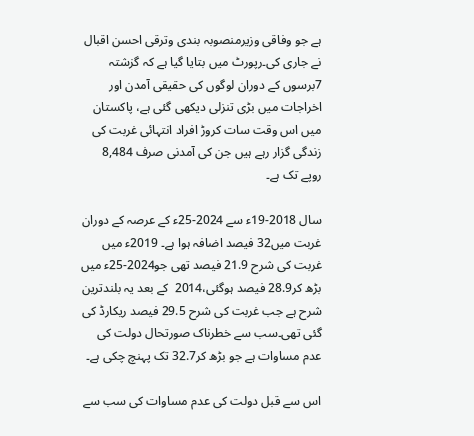ہے جو وفاقی وزیرمنصوبہ بندی وترقی احسن اقبال نے جاری کی۔رپورٹ میں بتایا گیا ہے کہ گزشتہ 7برسوں کے دوران لوگوں کی حقیقی آمدن اور اخراجات میں بڑی تنزلی دیکھی گئی ہے، پاکستان میں اس وقت سات کروڑ افراد انتہائی غربت کی زندگی گزار رہے ہیں جن کی آمدنی صرف 8,484 روپے تک ہے۔

سال 2018-19ء سے 2024-25ء کے عرصہ کے دوران غربت میں32 فیصد اضافہ ہوا ہے۔ 2019ء میں غربت کی شرح 21.9 فیصد تھی جو2024-25ء میں بڑھ کر28.9 فیصد ہوگئی،2014  کے بعد یہ بلندترین شرح ہے جب غربت کی شرح 29.5 فیصد ریکارڈ کی گئی تھی۔سب سے خطرناک صورتحال دولت کی عدم مساوات ہے جو بڑھ کر32.7 تک پہنچ چکی ہے۔

اس سے قبل دولت کی عدم مساوات کی سب سے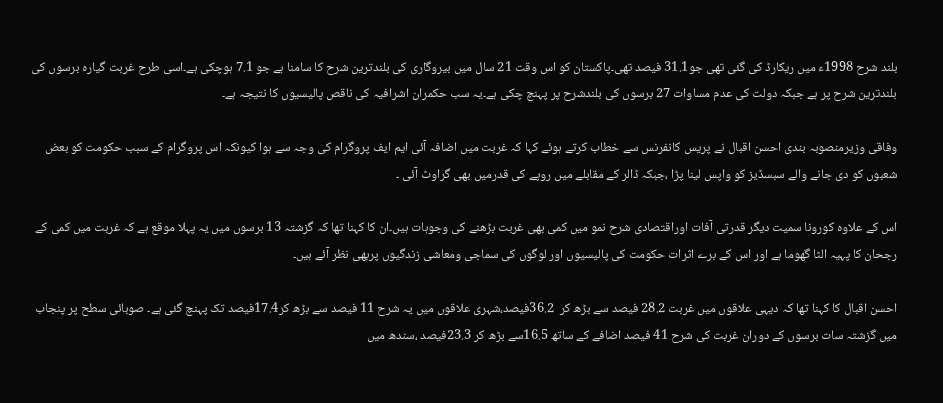بلند شرح 1998ء میں ریکارڈ کی گئی تھی جو31.1 فیصد تھی۔پاکستان کو اس وقت 21 سال میں بیروگاری کی بلندترین شرح کا سامنا ہے جو 7.1 ہوچکی ہے۔اسی طرح غربت گیارہ برسوں کی بلندترین شرح پر ہے جبکہ دولت کی عدم مساوات 27 برسوں کی بلندشرح پر پہنچ چکی ہے۔یہ سب حکمران اشرافیہ کی ناقص پالیسیوں کا نتیجہ ہے۔

وفاقی وزیرمنصوبہ بندی احسن اقبال نے پریس کانفرنس سے خطاب کرتے ہوئے کہا کہ غربت میں اضافہ آئی ایم ایف پروگرام کی وجہ سے ہوا کیونکہ اس پروگرام کے سبب حکومت کو بعض شعبوں کو دی جانے والے سبسڈیز کو واپس لینا پڑا ،جبکہ ڈالر کے مقابلے میں روپے کی قدرمیں بھی گراوٹ آئی ۔

اس کے علاوہ کورونا سمیت دیگر قدرتی آفات اوراقتصادی شرح نمو میں کمی بھی غربت بڑھنے کی وجوہات ہیں۔ان کا کہنا تھا کہ گزشتہ 13 برسوں میں یہ پہلا موقع ہے کہ غربت میں کمی کے رجحان کا پہیہ الٹا گھوما ہے اور اس کے برے اثرات حکومت کی پالیسیوں اور لوگوں کی سماجی ومعاشی زندگیوں پربھی نظر آئے ہیں۔

احسن اقبال کا کہنا تھا کہ دیہی علاقوں میں غربت 28.2 فیصد سے بڑھ کر  36.2فیصد،شہری علاقوں میں یہ شرح 11 فیصد سے بڑھ کر17.4فیصد تک پہنچ گئی ہے۔ صوبائی سطح پر پنجاب میں گزشتہ سات برسوں کے دوران غربت کی شرح 41 فیصد اضافے کے ساتھ 16.5سے بڑھ کر 23.3فیصد ،سندھ میں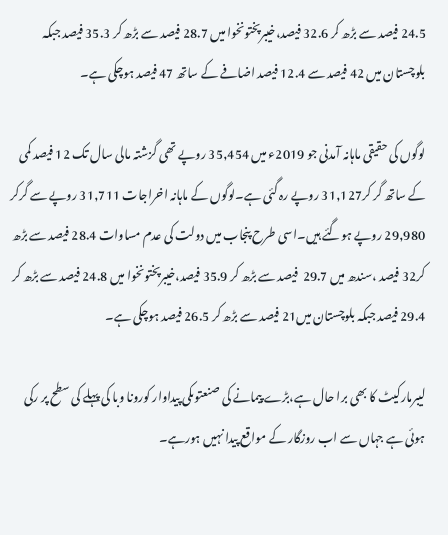24.5 فیصد سے بڑھ کر 32.6 فیصد،خیبرپختونخوا میں 28.7 فیصد سے بڑھ کر 35.3 فیصد جبکہ بلوچستان میں 42 فیصد سے 12.4 فیصد اضافے کے ساتھ 47 فیصد ہوچکی ہے۔

لوگوں کی حقیقی ماہانہ آمدنی جو 2019ء میں 35,454 روپے تھی گزشتہ مالی سال تک 12 فیصد کمی کے ساتھ گر کر31,127 روپے رہ گئی ہے۔لوگوں کے ماہانہ اخراجات 31,711 روپے سے گرکر 29,980 روپے ہوگئے ہیں۔اسی طرح پنجاب میں دولت کی عدم مساوات 28.4 فیصد سے بڑھ کر32 فیصد ،سندھ میں 29.7  فیصد سے بڑھ کر 35.9 فیصد،خیبرپختونخوا میں 24.8 فیصد سے بڑھ کر 29.4 فیصد جبکہ بلوچستان میں21 فیصد سے بڑھ کر 26.5 فیصد ہوچکی ہے۔

لیبرمارکیٹ کا بھی برا حال ہے،بڑے پیمانے کی صنعتوںکی پیداوار کورونا وبا کی پہلے کی سطح پر رکی ہوئی ہے جہاں سے اب روزگار کے مواقع پیدا نہیں ہورہے۔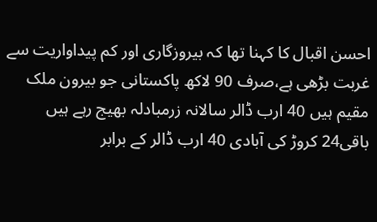احسن اقبال کا کہنا تھا کہ بیروزگاری اور کم پیداواریت سے غربت بڑھی ہے،صرف 90 لاکھ پاکستانی جو بیرون ملک مقیم ہیں 40 ارب ڈالر سالانہ زرمبادلہ بھیج رہے ہیں باقی24 کروڑ کی آبادی 40 ارب ڈالر کے برابر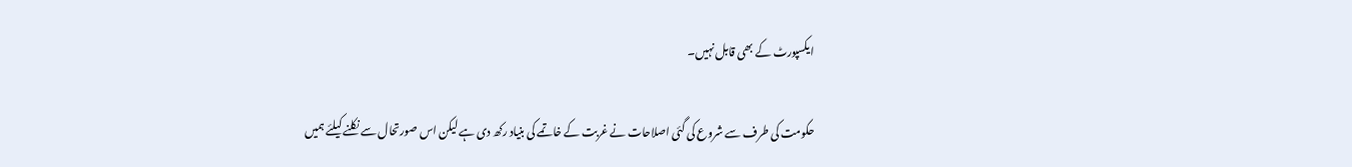ایکسپورٹ کے بھی قابل نہیں۔

حکومت کی طرف سے شروع کی گئی اصلاحات نے غربت کے خاتمے کی بنیاد رکھ دی ہے لیکن اس صورتحال سے نکلنے کیلئے ہمیں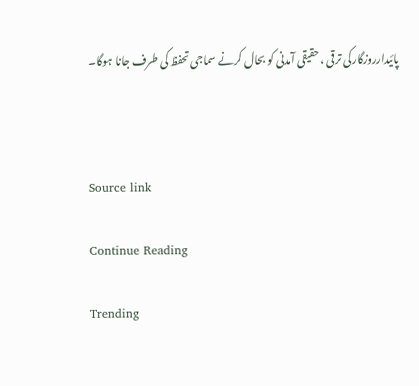پائیدارروزگارکی ترقی ،حقیقی آمدنی کو بحال کرنے سماجی تحفظ کی طرف جانا ہوگا۔



Source link

Continue Reading

Trending